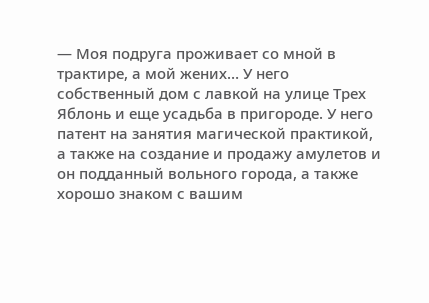— Моя подруга проживает со мной в трактире, а мой жених… У него собственный дом с лавкой на улице Трех Яблонь и еще усадьба в пригороде. У него патент на занятия магической практикой, а также на создание и продажу амулетов и он подданный вольного города, а также хорошо знаком с вашим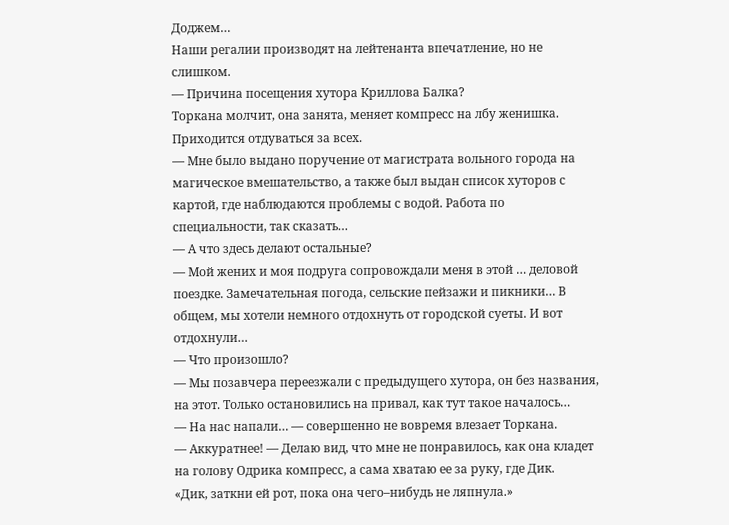Доджем…
Наши регалии производят на лейтенанта впечатление, но не слишком.
— Причина посещения хутора Криллова Балка?
Торкана молчит, она занята, меняет компресс на лбу женишка. Приходится отдуваться за всех.
— Мне было выдано поручение от магистрата вольного города на магическое вмешательство, а также был выдан список хуторов с картой, где наблюдаются проблемы с водой. Работа по специальности, так сказать…
— А что здесь делают остальные?
— Мой жених и моя подруга сопровождали меня в этой … деловой поездке. Замечательная погода, сельские пейзажи и пикники… В общем, мы хотели немного отдохнуть от городской суеты. И вот отдохнули…
— Что произошло?
— Мы позавчера переезжали с предыдущего хутора, он без названия, на этот. Только остановились на привал, как тут такое началось…
— На нас напали… — совершенно не вовремя влезает Торкана.
— Аккуратнее! — Делаю вид, что мне не понравилось, как она кладет на голову Одрика компресс, а сама хватаю ее за руку, где Дик.
«Дик, заткни ей рот, пока она чего–нибудь не ляпнула.»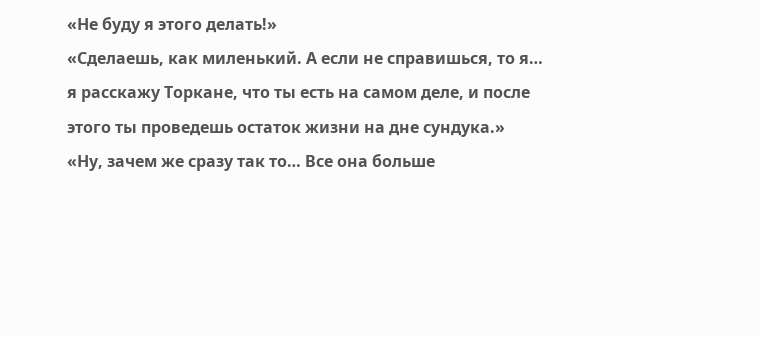«Не буду я этого делать!»
«Сделаешь, как миленький. А если не справишься, то я… я расскажу Торкане, что ты есть на самом деле, и после этого ты проведешь остаток жизни на дне сундука.»
«Ну, зачем же сразу так то… Все она больше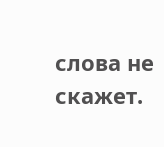слова не скажет.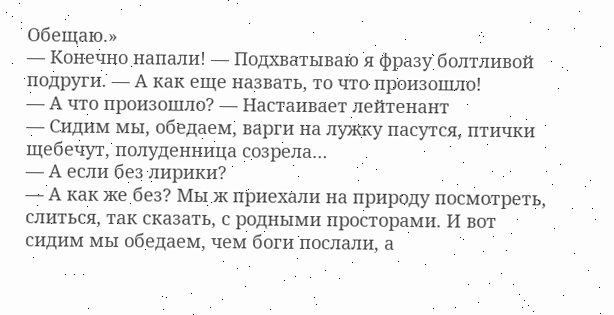Обещаю.»
— Конечно напали! — Подхватываю я фразу болтливой подруги. — А как еще назвать, то что произошло!
— А что произошло? — Настаивает лейтенант
— Сидим мы, обедаем, варги на лужку пасутся, птички щебечут, полуденница созрела…
— А если без лирики?
— А как же без? Мы ж приехали на природу посмотреть, слиться, так сказать, с родными просторами. И вот сидим мы обедаем, чем боги послали, а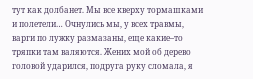тут как долбанет. Мы все кверху тормашками и полетели… Очнулись мы, у всех травмы, варги по лужку размазаны, еще какие–то тряпки там валяются. Жених мой об дерево головой ударился, подруга руку сломала, я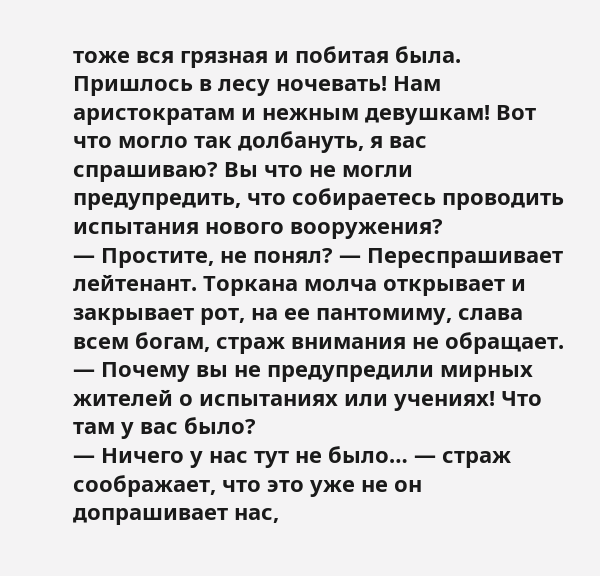тоже вся грязная и побитая была. Пришлось в лесу ночевать! Нам аристократам и нежным девушкам! Вот что могло так долбануть, я вас спрашиваю? Вы что не могли предупредить, что собираетесь проводить испытания нового вооружения?
— Простите, не понял? — Переспрашивает лейтенант. Торкана молча открывает и закрывает рот, на ее пантомиму, слава всем богам, страж внимания не обращает.
— Почему вы не предупредили мирных жителей о испытаниях или учениях! Что там у вас было?
— Ничего у нас тут не было… — страж соображает, что это уже не он допрашивает нас,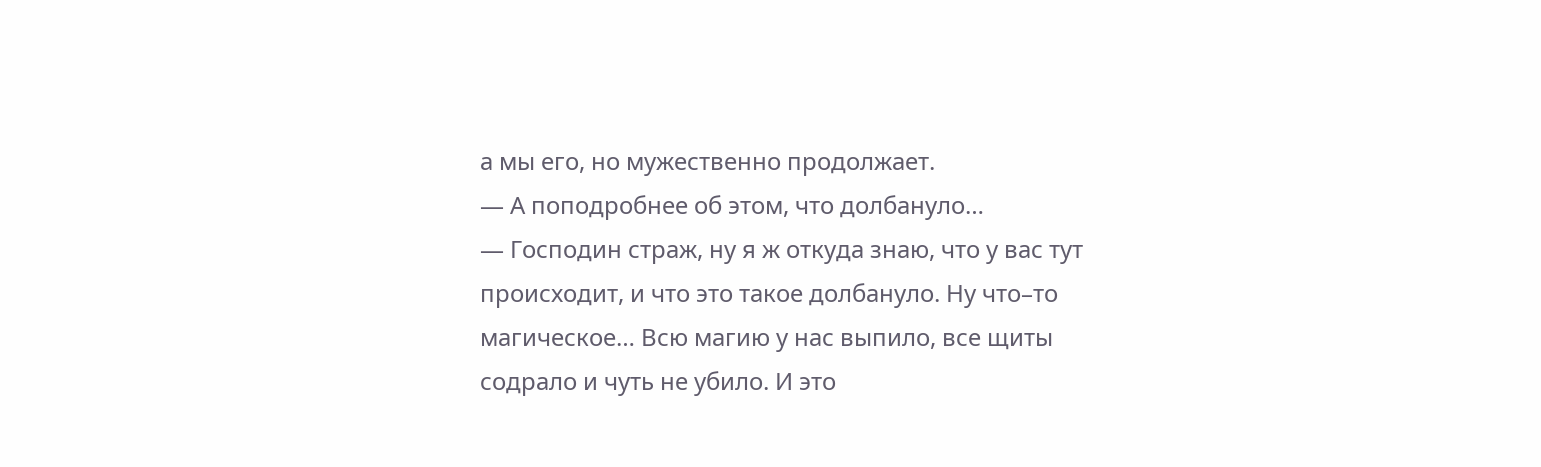а мы его, но мужественно продолжает.
— А поподробнее об этом, что долбануло…
— Господин страж, ну я ж откуда знаю, что у вас тут происходит, и что это такое долбануло. Ну что–то магическое… Всю магию у нас выпило, все щиты содрало и чуть не убило. И это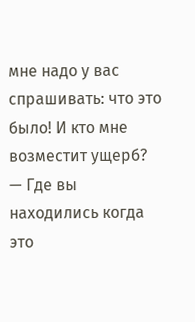мне надо у вас спрашивать: что это было! И кто мне возместит ущерб?
— Где вы находились когда это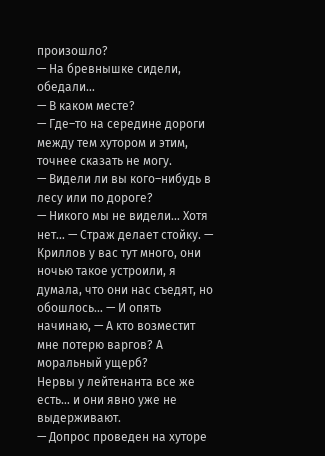произошло?
— На бревнышке сидели, обедали…
— В каком месте?
— Где–то на середине дороги между тем хутором и этим, точнее сказать не могу.
— Видели ли вы кого–нибудь в лесу или по дороге?
— Никого мы не видели… Хотя нет… — Страж делает стойку. — Криллов у вас тут много, они ночью такое устроили, я думала, что они нас съедят, но обошлось… — И опять начинаю, — А кто возместит мне потерю варгов? А моральный ущерб?
Нервы у лейтенанта все же есть… и они явно уже не выдерживают.
— Допрос проведен на хуторе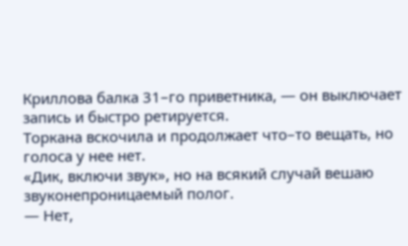Криллова балка 31–го приветника, — он выключает запись и быстро ретируется.
Торкана вскочила и продолжает что–то вещать, но голоса у нее нет.
«Дик, включи звук», но на всякий случай вешаю звуконепроницаемый полог.
— Нет,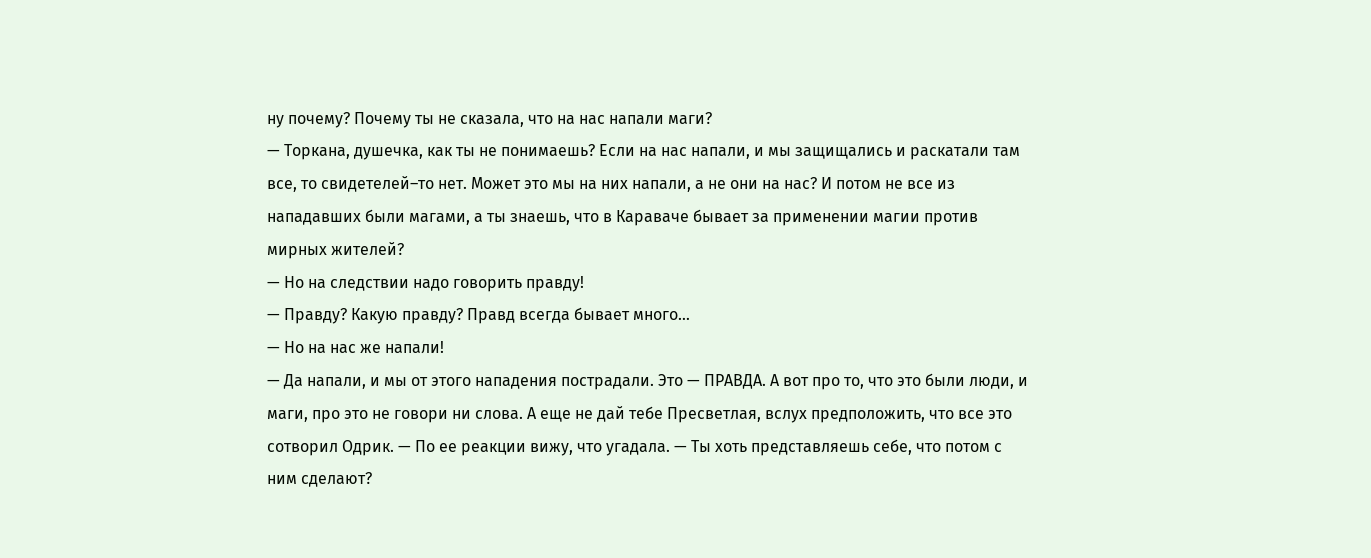ну почему? Почему ты не сказала, что на нас напали маги?
— Торкана, душечка, как ты не понимаешь? Если на нас напали, и мы защищались и раскатали там все, то свидетелей–то нет. Может это мы на них напали, а не они на нас? И потом не все из нападавших были магами, а ты знаешь, что в Караваче бывает за применении магии против мирных жителей?
— Но на следствии надо говорить правду!
— Правду? Какую правду? Правд всегда бывает много…
— Но на нас же напали!
— Да напали, и мы от этого нападения пострадали. Это — ПРАВДА. А вот про то, что это были люди, и маги, про это не говори ни слова. А еще не дай тебе Пресветлая, вслух предположить, что все это сотворил Одрик. — По ее реакции вижу, что угадала. — Ты хоть представляешь себе, что потом с ним сделают?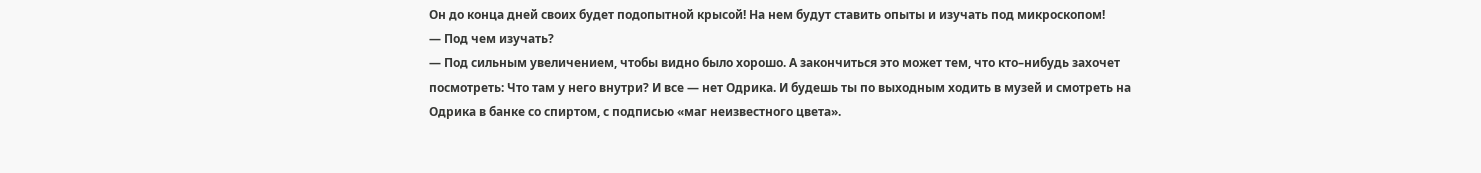Он до конца дней своих будет подопытной крысой! На нем будут ставить опыты и изучать под микроскопом!
— Под чем изучать?
— Под сильным увеличением, чтобы видно было хорошо. А закончиться это может тем, что кто–нибудь захочет посмотреть: Что там у него внутри? И все — нет Одрика. И будешь ты по выходным ходить в музей и смотреть на Одрика в банке со спиртом, с подписью «маг неизвестного цвета».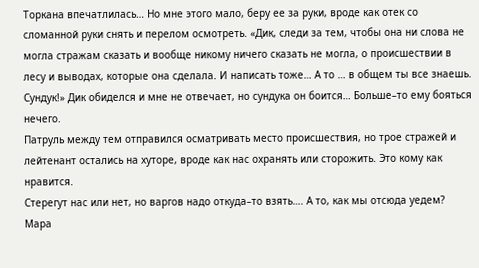Торкана впечатлилась… Но мне этого мало, беру ее за руки, вроде как отек со сломанной руки снять и перелом осмотреть. «Дик, следи за тем, чтобы она ни слова не могла стражам сказать и вообще никому ничего сказать не могла, о происшествии в лесу и выводах, которые она сделала. И написать тоже… А то … в общем ты все знаешь. Сундук!» Дик обиделся и мне не отвечает, но сундука он боится… Больше–то ему бояться нечего.
Патруль между тем отправился осматривать место происшествия, но трое стражей и лейтенант остались на хуторе, вроде как нас охранять или сторожить. Это кому как нравится.
Стерегут нас или нет, но варгов надо откуда–то взять…. А то, как мы отсюда уедем? Мара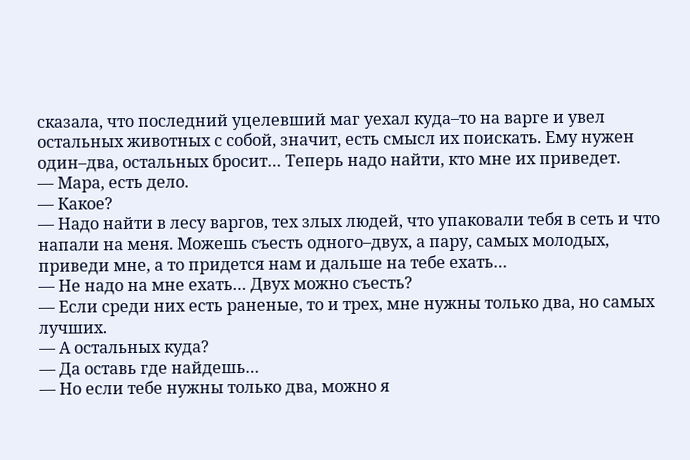сказала, что последний уцелевший маг уехал куда–то на варге и увел остальных животных с собой, значит, есть смысл их поискать. Ему нужен один–два, остальных бросит… Теперь надо найти, кто мне их приведет.
— Мара, есть дело.
— Какое?
— Надо найти в лесу варгов, тех злых людей, что упаковали тебя в сеть и что напали на меня. Можешь съесть одного–двух, а пару, самых молодых, приведи мне, а то придется нам и дальше на тебе ехать…
— Не надо на мне ехать… Двух можно съесть?
— Если среди них есть раненые, то и трех, мне нужны только два, но самых лучших.
— А остальных куда?
— Да оставь где найдешь…
— Но если тебе нужны только два, можно я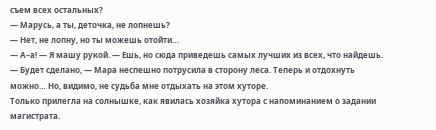съем всех остальных?
— Марусь, а ты, деточка, не лопнешь?
— Нет, не лопну, но ты можешь отойти…
— А–а! — Я машу рукой. — Ешь, но сюда приведешь самых лучших из всех, что найдешь.
— Будет сделано, — Мара неспешно потрусила в сторону леса. Теперь и отдохнуть можно… Но, видимо, не судьба мне отдыхать на этом хуторе.
Только прилегла на солнышке, как явилась хозяйка хутора с напоминанием о задании магистрата.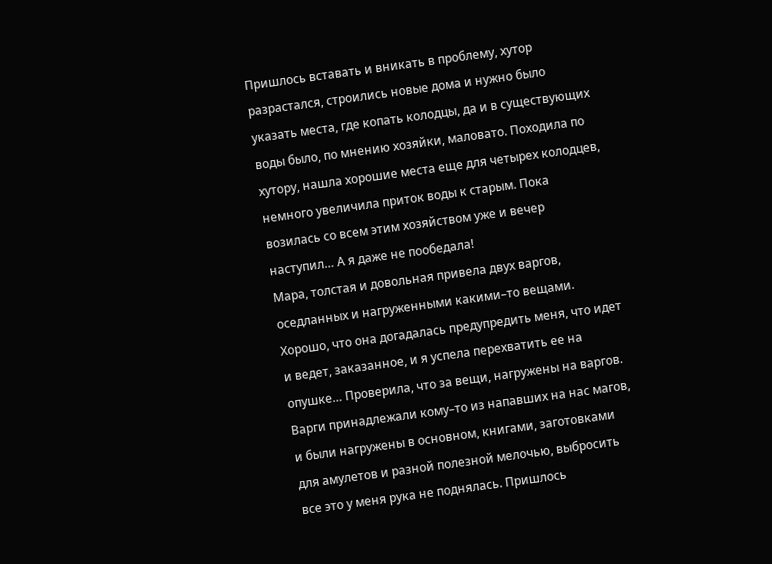Пришлось вставать и вникать в проблему, хутор разрастался, строились новые дома и нужно было указать места, где копать колодцы, да и в существующих воды было, по мнению хозяйки, маловато. Походила по хутору, нашла хорошие места еще для четырех колодцев, немного увеличила приток воды к старым. Пока возилась со всем этим хозяйством уже и вечер наступил… А я даже не пообедала!
Мара, толстая и довольная привела двух варгов, оседланных и нагруженными какими–то вещами. Хорошо, что она догадалась предупредить меня, что идет и ведет, заказанное, и я успела перехватить ее на опушке… Проверила, что за вещи, нагружены на варгов. Варги принадлежали кому–то из напавших на нас магов, и были нагружены в основном, книгами, заготовками для амулетов и разной полезной мелочью, выбросить все это у меня рука не поднялась. Пришлось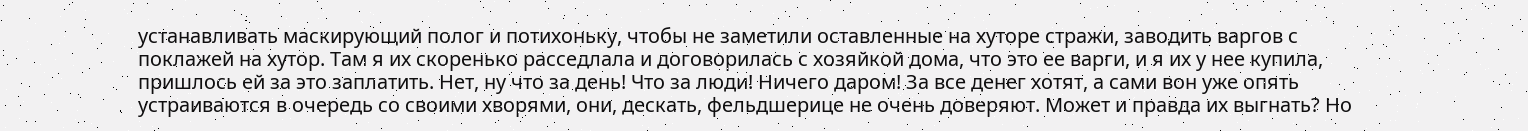устанавливать маскирующий полог и потихоньку, чтобы не заметили оставленные на хуторе стражи, заводить варгов с поклажей на хутор. Там я их скоренько расседлала и договорилась с хозяйкой дома, что это ее варги, и я их у нее купила, пришлось ей за это заплатить. Нет, ну что за день! Что за люди! Ничего даром! За все денег хотят, а сами вон уже опять устраиваются в очередь со своими хворями, они, дескать, фельдшерице не очень доверяют. Может и правда их выгнать? Но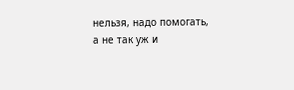нельзя, надо помогать, а не так уж и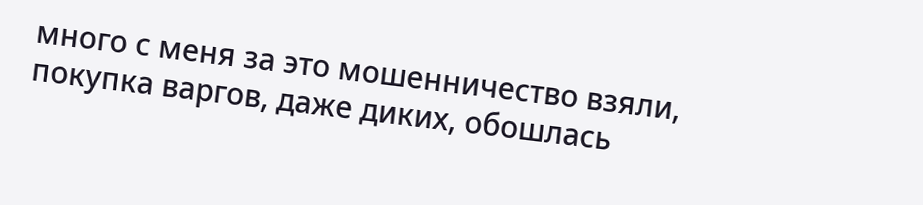много с меня за это мошенничество взяли, покупка варгов, даже диких, обошлась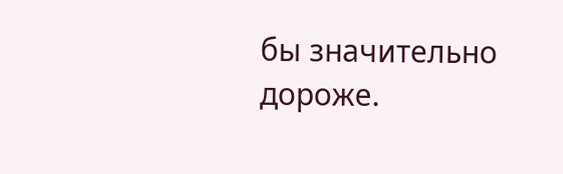бы значительно дороже.